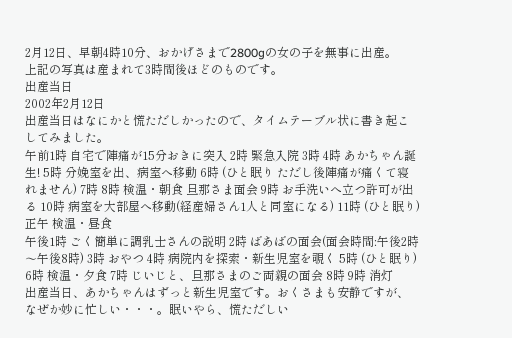2月12日、早朝4時10分、おかげさまで2800gの女の子を無事に出産。
上記の写真は産まれて3時間後ほどのものです。
出産当日
2002年2月12日
出産当日はなにかと慌ただしかったので、タイムテーブル状に書き起こしてみました。
午前1時 自宅で陣痛が15分おきに突入 2時 緊急入院 3時 4時 あかちゃん誕生! 5時 分娩室を出、病室へ移動 6時 (ひと眠り ただし後陣痛が痛くて寝れません) 7時 8時 検温・朝食 旦那さま面会 9時 お手洗いへ立つ許可が出る 10時 病室を大部屋へ移動(経産婦さん1人と同室になる) 11時 (ひと眠り) 正午 検温・昼食
午後1時 ごく簡単に調乳士さんの説明 2時 ばあばの面会(面会時間:午後2時〜午後8時) 3時 おやつ 4時 病院内を探索・新生児室を覗く 5時 (ひと眠り) 6時 検温・夕食 7時 じいじと、旦那さまのご両親の面会 8時 9時 消灯
出産当日、あかちゃんはずっと新生児室です。おくさまも安静ですが、なぜか妙に忙しい・・・。眠いやら、慌ただしい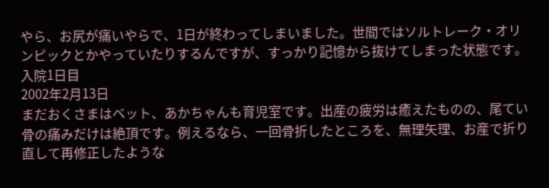やら、お尻が痛いやらで、1日が終わってしまいました。世間ではソルトレーク・オリンピックとかやっていたりするんですが、すっかり記憶から抜けてしまった状態です。
入院1日目
2002年2月13日
まだおくさまはベット、あかちゃんも育児室です。出産の疲労は癒えたものの、尾てい骨の痛みだけは絶頂です。例えるなら、一回骨折したところを、無理矢理、お産で折り直して再修正したような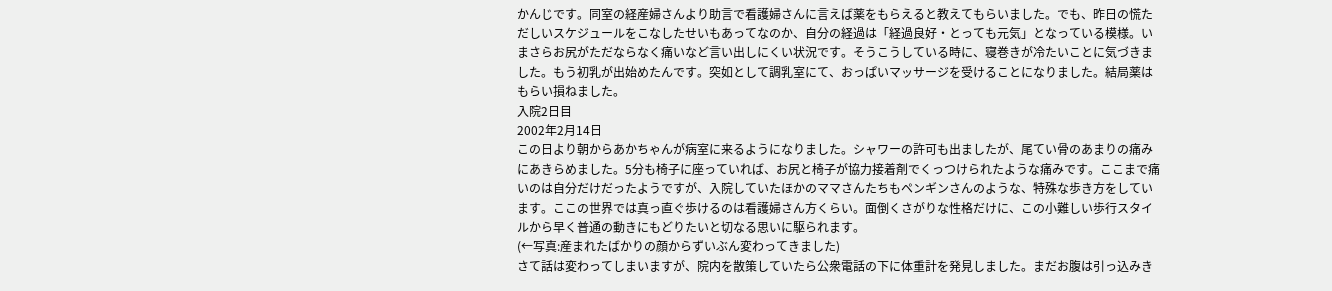かんじです。同室の経産婦さんより助言で看護婦さんに言えば薬をもらえると教えてもらいました。でも、昨日の慌ただしいスケジュールをこなしたせいもあってなのか、自分の経過は「経過良好・とっても元気」となっている模様。いまさらお尻がただならなく痛いなど言い出しにくい状況です。そうこうしている時に、寝巻きが冷たいことに気づきました。もう初乳が出始めたんです。突如として調乳室にて、おっぱいマッサージを受けることになりました。結局薬はもらい損ねました。
入院2日目
2002年2月14日
この日より朝からあかちゃんが病室に来るようになりました。シャワーの許可も出ましたが、尾てい骨のあまりの痛みにあきらめました。5分も椅子に座っていれば、お尻と椅子が協力接着剤でくっつけられたような痛みです。ここまで痛いのは自分だけだったようですが、入院していたほかのママさんたちもペンギンさんのような、特殊な歩き方をしています。ここの世界では真っ直ぐ歩けるのは看護婦さん方くらい。面倒くさがりな性格だけに、この小難しい歩行スタイルから早く普通の動きにもどりたいと切なる思いに駆られます。
(←写真:産まれたばかりの顔からずいぶん変わってきました)
さて話は変わってしまいますが、院内を散策していたら公衆電話の下に体重計を発見しました。まだお腹は引っ込みき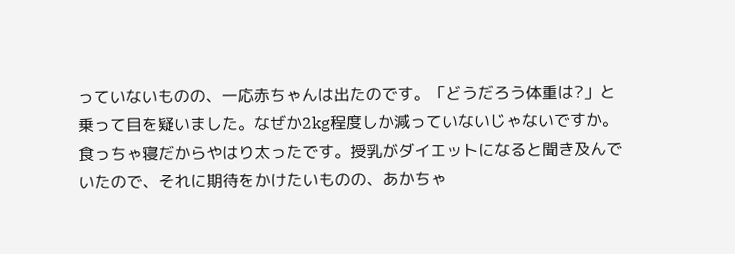っていないものの、一応赤ちゃんは出たのです。「どうだろう体重は?」と乗って目を疑いました。なぜか2kg程度しか減っていないじゃないですか。食っちゃ寝だからやはり太ったです。授乳がダイエットになると聞き及んでいたので、それに期待をかけたいものの、あかちゃ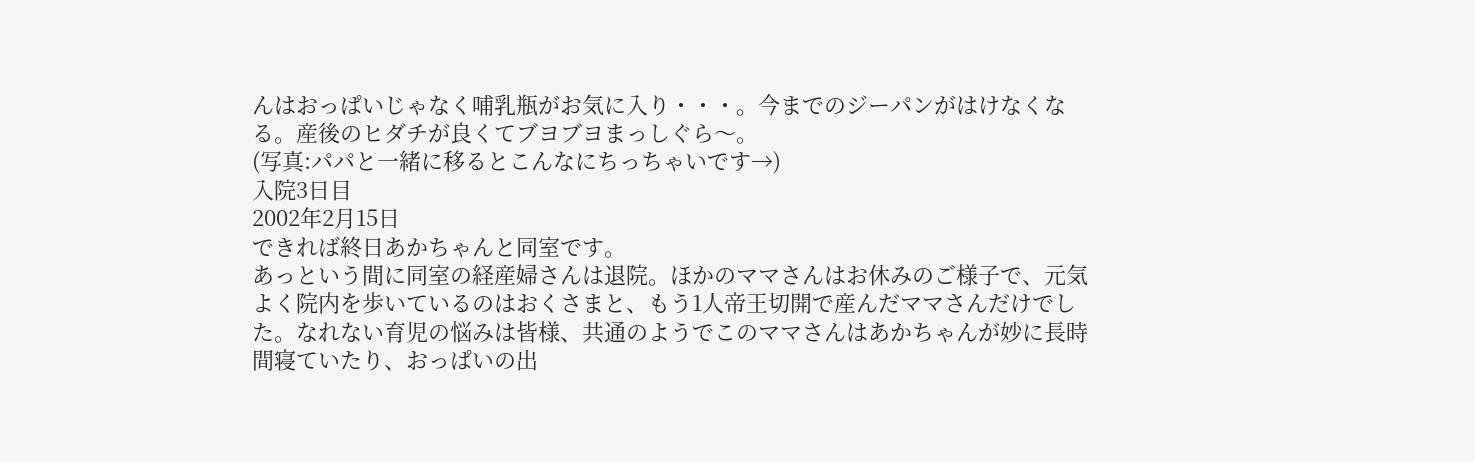んはおっぱいじゃなく哺乳瓶がお気に入り・・・。今までのジーパンがはけなくなる。産後のヒダチが良くてブヨブヨまっしぐら〜。
(写真:パパと一緒に移るとこんなにちっちゃいです→)
入院3日目
2002年2月15日
できれば終日あかちゃんと同室です。
あっという間に同室の経産婦さんは退院。ほかのママさんはお休みのご様子で、元気よく院内を歩いているのはおくさまと、もう1人帝王切開で産んだママさんだけでした。なれない育児の悩みは皆様、共通のようでこのママさんはあかちゃんが妙に長時間寝ていたり、おっぱいの出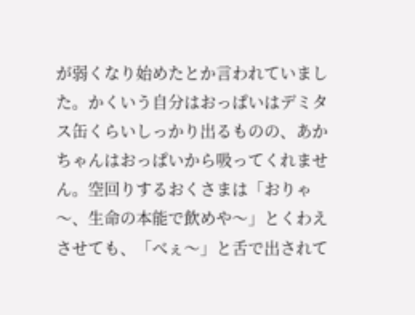が弱くなり始めたとか言われていました。かくいう自分はおっぱいはデミタス缶くらいしっかり出るものの、あかちゃんはおっぱいから吸ってくれません。空回りするおくさまは「おりゃ〜、生命の本能で飲めや〜」とくわえさせても、「べぇ〜」と舌で出されて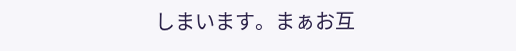しまいます。まぁお互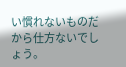い慣れないものだから仕方ないでしょう。